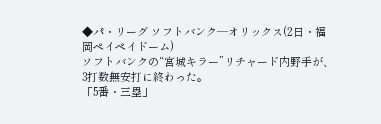◆パ・リーグ ソフトバンク―オリックス(2日・福岡ペイペイドーム)
ソフトバンクの“宮城キラー”リチャード内野手が、3打数無安打に終わった。
「5番・三塁」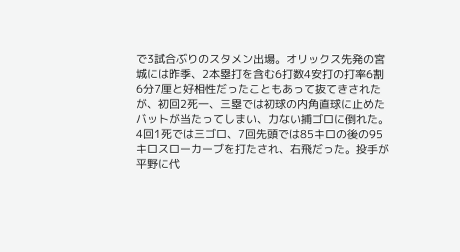で3試合ぶりのスタメン出場。オリックス先発の宮城には昨季、2本塁打を含む6打数4安打の打率6割6分7厘と好相性だったこともあって抜てきされたが、初回2死一、三塁では初球の内角直球に止めたバットが当たってしまい、力ない捕ゴロに倒れた。
4回1死では三ゴロ、7回先頭では85キロの後の95キロスローカーブを打たされ、右飛だった。投手が平野に代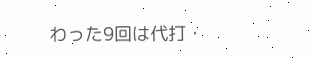わった9回は代打・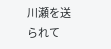川瀬を送られて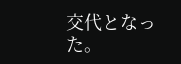交代となった。